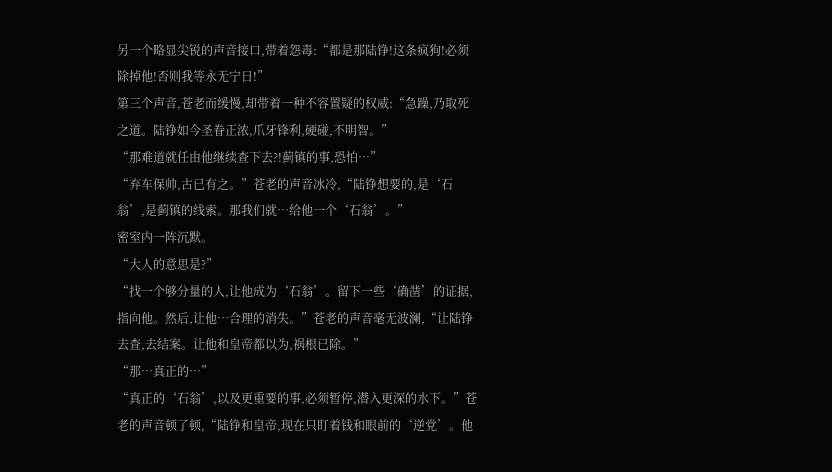另一个略显尖锐的声音接口,带着怨毒:“都是那陆铮!这条疯狗!必须除掉他!否则我等永无宁日!”
第三个声音,苍老而缓慢,却带着一种不容置疑的权威:“急躁,乃取死之道。陆铮如今圣眷正浓,爪牙锋利,硬碰,不明智。”
“那难道就任由他继续查下去?!蓟镇的事,恐怕…”
“弃车保帅,古已有之。”苍老的声音冰冷,“陆铮想要的,是‘石翁’,是蓟镇的线索。那我们就…给他一个‘石翁’。”
密室内一阵沉默。
“大人的意思是?”
“找一个够分量的人,让他成为‘石翁’。留下一些‘确凿’的证据,指向他。然后,让他…合理的消失。”苍老的声音毫无波澜,“让陆铮去查,去结案。让他和皇帝都以为,祸根已除。”
“那…真正的…”
“真正的‘石翁’,以及更重要的事,必须暂停,潜入更深的水下。”苍老的声音顿了顿,“陆铮和皇帝,现在只盯着钱和眼前的‘逆党’。他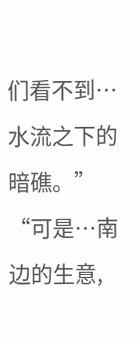们看不到…水流之下的暗礁。”
“可是…南边的生意,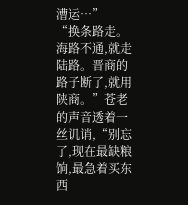漕运…”
“换条路走。海路不通,就走陆路。晋商的路子断了,就用陕商。”苍老的声音透着一丝讥诮,“别忘了,现在最缺粮饷,最急着买东西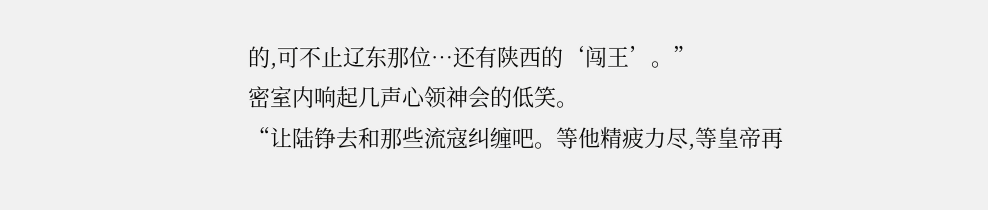的,可不止辽东那位…还有陕西的‘闯王’。”
密室内响起几声心领神会的低笑。
“让陆铮去和那些流寇纠缠吧。等他精疲力尽,等皇帝再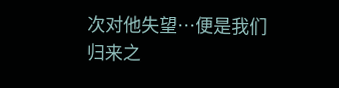次对他失望…便是我们归来之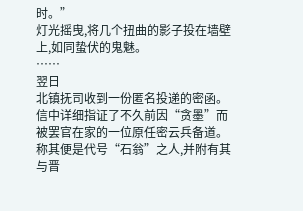时。”
灯光摇曳,将几个扭曲的影子投在墙壁上,如同蛰伏的鬼魅。
……
翌日
北镇抚司收到一份匿名投递的密函。信中详细指证了不久前因“贪墨”而被罢官在家的一位原任密云兵备道。
称其便是代号“石翁”之人,并附有其与晋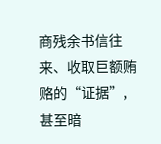商残余书信往来、收取巨额贿赂的“证据”,甚至暗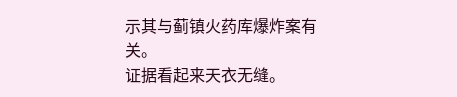示其与蓟镇火药库爆炸案有关。
证据看起来天衣无缝。